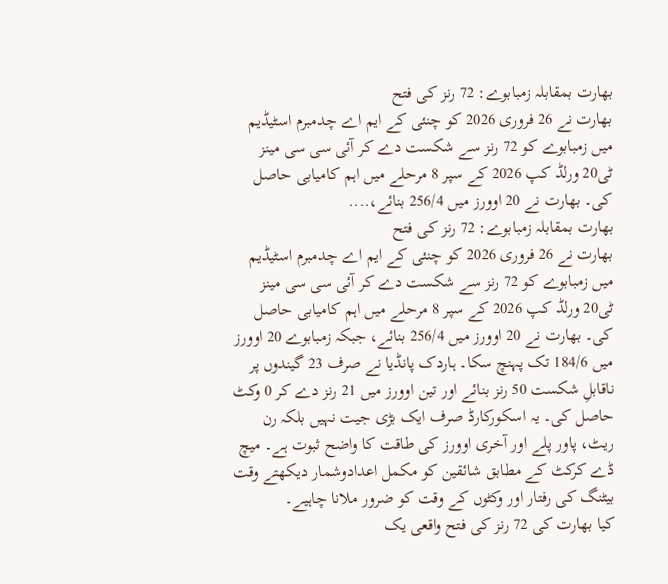بھارت بمقابلہ زمبابوے: 72 رنز کی فتح
بھارت نے 26 فروری 2026 کو چنئی کے ایم اے چدمبرم اسٹیڈیم میں زمبابوے کو 72 رنز سے شکست دے کر آئی سی سی مینز ٹی20 ورلڈ کپ 2026 کے سپر 8 مرحلے میں اہم کامیابی حاصل کی۔ بھارت نے 20 اوورز میں 256/4 بنائے،....
بھارت بمقابلہ زمبابوے: 72 رنز کی فتح
بھارت نے 26 فروری 2026 کو چنئی کے ایم اے چدمبرم اسٹیڈیم میں زمبابوے کو 72 رنز سے شکست دے کر آئی سی سی مینز ٹی20 ورلڈ کپ 2026 کے سپر 8 مرحلے میں اہم کامیابی حاصل کی۔ بھارت نے 20 اوورز میں 256/4 بنائے، جبکہ زمبابوے 20 اوورز میں 184/6 تک پہنچ سکا۔ ہاردک پانڈیا نے صرف 23 گیندوں پر ناقابلِ شکست 50 رنز بنائے اور تین اوورز میں 21 رنز دے کر 0 وکٹ حاصل کی۔ یہ اسکورکارڈ صرف ایک بڑی جیت نہیں بلکہ رن ریٹ، پاور پلے اور آخری اوورز کی طاقت کا واضح ثبوت ہے۔ میچ ڈے کرکٹ کے مطابق شائقین کو مکمل اعدادوشمار دیکھتے وقت بیٹنگ کی رفتار اور وکٹوں کے وقت کو ضرور ملانا چاہیے۔
کیا بھارت کی 72 رنز کی فتح واقعی یک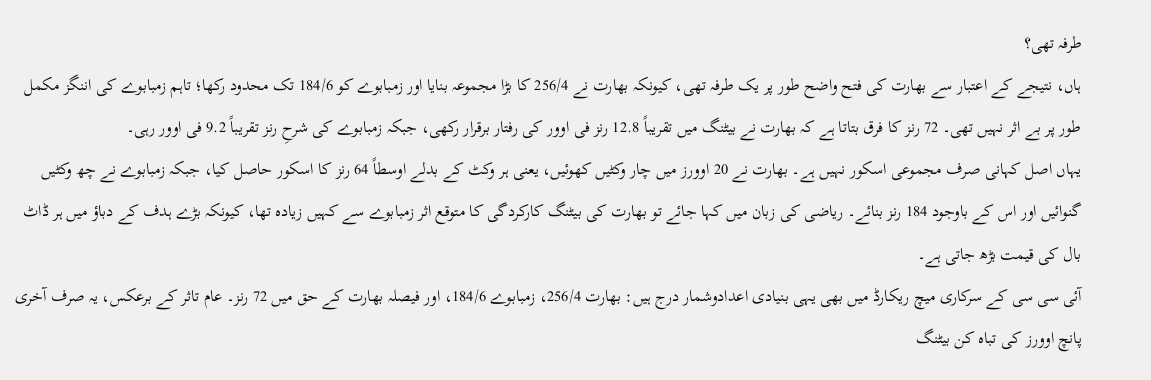طرفہ تھی؟
ہاں، نتیجے کے اعتبار سے بھارت کی فتح واضح طور پر یک طرفہ تھی، کیونکہ بھارت نے 256/4 کا بڑا مجموعہ بنایا اور زمبابوے کو 184/6 تک محدود رکھا؛ تاہم زمبابوے کی اننگز مکمل طور پر بے اثر نہیں تھی۔ 72 رنز کا فرق بتاتا ہے کہ بھارت نے بیٹنگ میں تقریباً 12.8 رنز فی اوور کی رفتار برقرار رکھی، جبکہ زمبابوے کی شرحِ رنز تقریباً 9.2 فی اوور رہی۔
یہاں اصل کہانی صرف مجموعی اسکور نہیں ہے۔ بھارت نے 20 اوورز میں چار وکٹیں کھوئیں، یعنی ہر وکٹ کے بدلے اوسطاً 64 رنز کا اسکور حاصل کیا، جبکہ زمبابوے نے چھ وکٹیں گنوائیں اور اس کے باوجود 184 رنز بنائے۔ ریاضی کی زبان میں کہا جائے تو بھارت کی بیٹنگ کارکردگی کا متوقع اثر زمبابوے سے کہیں زیادہ تھا، کیونکہ بڑے ہدف کے دباؤ میں ہر ڈاٹ بال کی قیمت بڑھ جاتی ہے۔
آئی سی سی کے سرکاری میچ ریکارڈ میں بھی یہی بنیادی اعدادوشمار درج ہیں: بھارت 256/4، زمبابوے 184/6، اور فیصلہ بھارت کے حق میں 72 رنز۔ عام تاثر کے برعکس، یہ صرف آخری پانچ اوورز کی تباہ کن بیٹنگ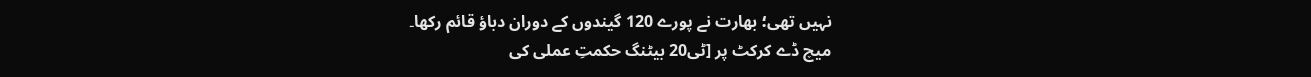نہیں تھی؛ بھارت نے پورے 120 گیندوں کے دوران دباؤ قائم رکھا۔
میچ ڈے کرکٹ پر [ٹی20 بیٹنگ حکمتِ عملی کی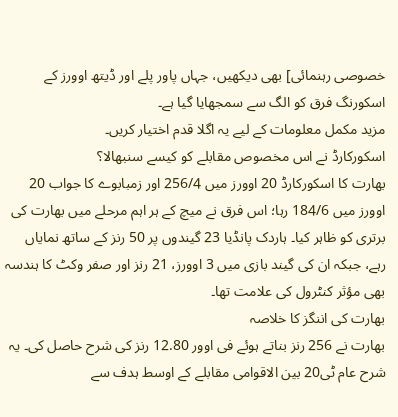خصوصی رہنمائی] بھی دیکھیں، جہاں پاور پلے اور ڈیتھ اوورز کے اسکورنگ فرق کو الگ سے سمجھایا گیا ہے۔
مزید مکمل معلومات کے لیے یہ اگلا قدم اختیار کریں۔
اسکورکارڈ نے اس مخصوص مقابلے کو کیسے سنبھالا؟
بھارت کا اسکورکارڈ 20 اوورز میں 256/4 اور زمبابوے کا جواب 20 اوورز میں 184/6 رہا؛ اس فرق نے میچ کے ہر اہم مرحلے میں بھارت کی برتری کو ظاہر کیا۔ ہاردک پانڈیا 23 گیندوں پر 50 رنز کے ساتھ نمایاں رہے، جبکہ ان کی گیند بازی میں 3 اوورز، 21 رنز اور صفر وکٹ کا ہندسہ بھی مؤثر کنٹرول کی علامت تھا۔
بھارت کی اننگز کا خلاصہ
بھارت نے 256 رنز بناتے ہوئے فی اوور 12.80 رنز کی شرح حاصل کی۔ یہ شرح عام ٹی20 بین الاقوامی مقابلے کے اوسط ہدف سے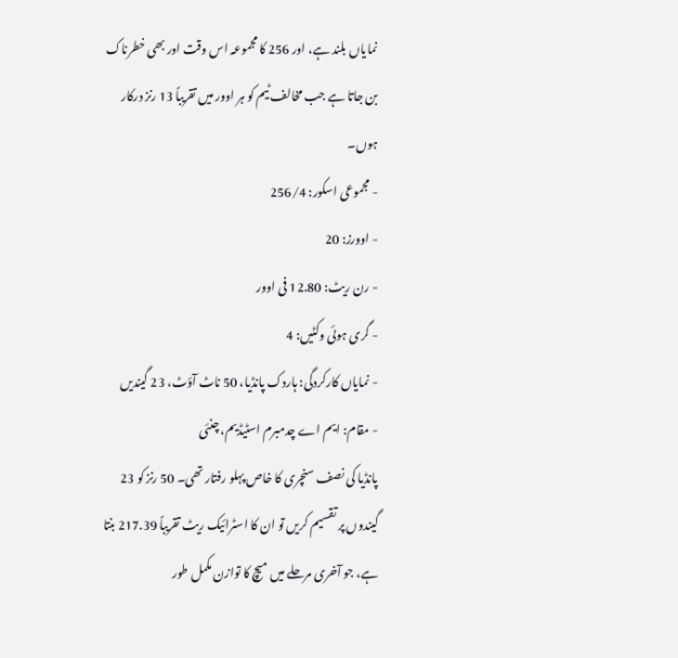نمایاں بلند ہے، اور 256 کا مجموعہ اس وقت اور بھی خطرناک بن جاتا ہے جب مخالف ٹیم کو ہر اوور میں تقریباً 13 رنز درکار ہوں۔
- مجموعی اسکور: 256/4
- اوورز: 20
- رن ریٹ: 12.80 فی اوور
- گری ہوئی وکٹیں: 4
- نمایاں کارکردگی: ہاردک پانڈیا، 50 ناٹ آؤٹ، 23 گیندیں
- مقام: ایم اے چدمبرم اسٹیڈیم، چنئی
پانڈیا کی نصف سنچری کا خاص پہلو رفتار تھی۔ 50 رنز کو 23 گیندوں پر تقسیم کریں تو ان کا اسٹرائیک ریٹ تقریباً 217.39 بنتا ہے، جو آخری مرحلے میں میچ کا توازن مکمل طور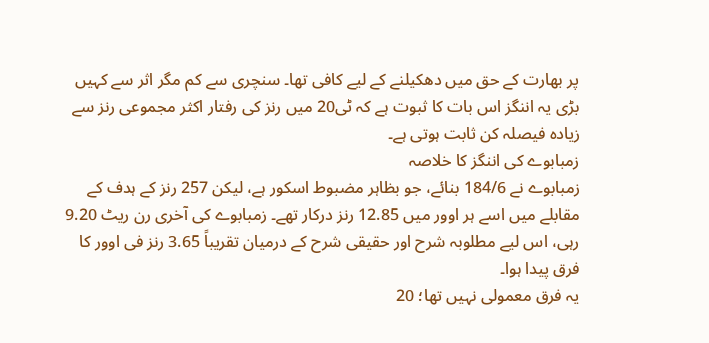پر بھارت کے حق میں دھکیلنے کے لیے کافی تھا۔ سنچری سے کم مگر اثر سے کہیں بڑی یہ اننگز اس بات کا ثبوت ہے کہ ٹی20 میں رنز کی رفتار اکثر مجموعی رنز سے زیادہ فیصلہ کن ثابت ہوتی ہے۔
زمبابوے کی اننگز کا خلاصہ
زمبابوے نے 184/6 بنائے، جو بظاہر مضبوط اسکور ہے، لیکن 257 رنز کے ہدف کے مقابلے میں اسے ہر اوور میں 12.85 رنز درکار تھے۔ زمبابوے کی آخری رن ریٹ 9.20 رہی، اس لیے مطلوبہ شرح اور حقیقی شرح کے درمیان تقریباً 3.65 رنز فی اوور کا فرق پیدا ہوا۔
یہ فرق معمولی نہیں تھا؛ 20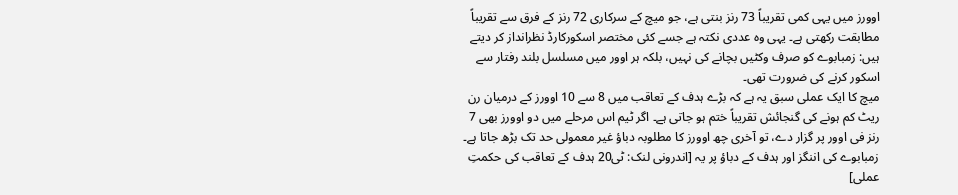اوورز میں یہی کمی تقریباً 73 رنز بنتی ہے، جو میچ کے سرکاری 72 رنز کے فرق سے تقریباً مطابقت رکھتی ہے۔ یہی وہ عددی نکتہ ہے جسے کئی مختصر اسکورکارڈ نظرانداز کر دیتے ہیں: زمبابوے کو صرف وکٹیں بچانے کی نہیں، بلکہ ہر اوور میں مسلسل بلند رفتار سے اسکور کرنے کی ضرورت تھی۔
میچ کا ایک عملی سبق یہ ہے کہ بڑے ہدف کے تعاقب میں 8 سے 10 اوورز کے درمیان رن ریٹ کم ہونے کی گنجائش تقریباً ختم ہو جاتی ہے۔ اگر ٹیم اس مرحلے میں دو اوورز بھی 7 رنز فی اوور پر گزار دے، تو آخری چھ اوورز کا مطلوبہ دباؤ غیر معمولی حد تک بڑھ جاتا ہے۔
زمبابوے کی اننگز اور ہدف کے دباؤ پر یہ [اندرونی لنک: ٹی20 ہدف کے تعاقب کی حکمتِ عملی]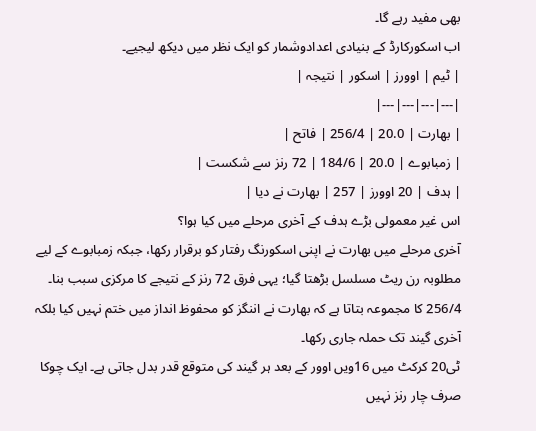بھی مفید رہے گا۔
اب اسکورکارڈ کے بنیادی اعدادوشمار کو ایک نظر میں دیکھ لیجیے۔
| ٹیم | اوورز | اسکور | نتیجہ |
|---|---|---|---|
| بھارت | 20.0 | 256/4 | فاتح |
| زمبابوے | 20.0 | 184/6 | 72 رنز سے شکست |
| ہدف | 20 اوورز | 257 | بھارت نے دیا |
اس غیر معمولی بڑے ہدف کے آخری مرحلے میں کیا ہوا؟
آخری مرحلے میں بھارت نے اپنی اسکورنگ رفتار کو برقرار رکھا، جبکہ زمبابوے کے لیے مطلوبہ رن ریٹ مسلسل بڑھتا گیا؛ یہی فرق 72 رنز کے نتیجے کا مرکزی سبب بنا۔ 256/4 کا مجموعہ بتاتا ہے کہ بھارت نے اننگز کو محفوظ انداز میں ختم نہیں کیا بلکہ آخری گیند تک حملہ جاری رکھا۔
ٹی20 کرکٹ میں 16ویں اوور کے بعد ہر گیند کی متوقع قدر بدل جاتی ہے۔ ایک چوکا صرف چار رنز نہیں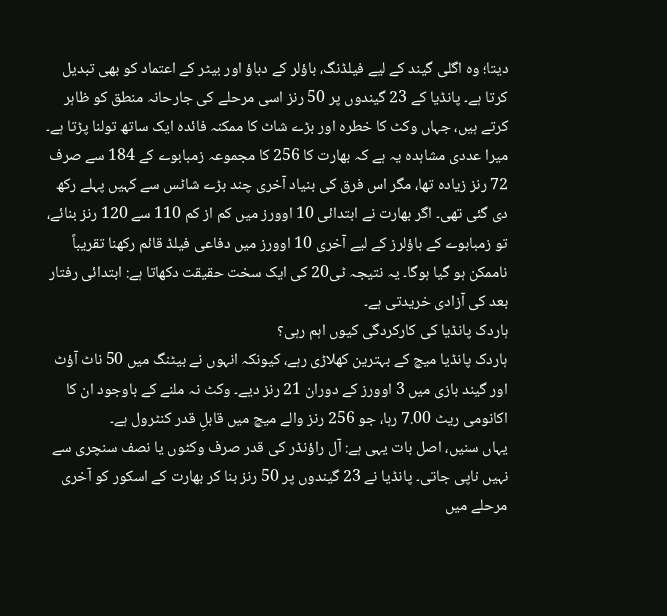دیتا؛ وہ اگلی گیند کے لیے فیلڈنگ، باؤلر کے دباؤ اور بیٹر کے اعتماد کو بھی تبدیل کرتا ہے۔ پانڈیا کے 23 گیندوں پر 50 رنز اسی مرحلے کی جارحانہ منطق کو ظاہر کرتے ہیں، جہاں وکٹ کا خطرہ اور بڑے شاٹ کا ممکنہ فائدہ ایک ساتھ تولنا پڑتا ہے۔
میرا عددی مشاہدہ یہ ہے کہ بھارت کا 256 کا مجموعہ زمبابوے کے 184 سے صرف 72 رنز زیادہ تھا، مگر اس فرق کی بنیاد آخری چند بڑے شاٹس سے کہیں پہلے رکھ دی گئی تھی۔ اگر بھارت نے ابتدائی 10 اوورز میں کم از کم 110 سے 120 رنز بنائے، تو زمبابوے کے باؤلرز کے لیے آخری 10 اوورز میں دفاعی فیلڈ قائم رکھنا تقریباً ناممکن ہو گیا ہوگا۔ یہ نتیجہ ٹی20 کی ایک سخت حقیقت دکھاتا ہے: ابتدائی رفتار بعد کی آزادی خریدتی ہے۔
ہاردک پانڈیا کی کارکردگی کیوں اہم رہی؟
ہاردک پانڈیا میچ کے بہترین کھلاڑی رہے، کیونکہ انہوں نے بیٹنگ میں 50 ناٹ آؤٹ اور گیند بازی میں 3 اوورز کے دوران 21 رنز دیے۔ وکٹ نہ ملنے کے باوجود ان کا اکانومی ریٹ 7.00 رہا، جو 256 رنز والے میچ میں قابلِ قدر کنٹرول ہے۔
یہاں سنیں، اصل بات یہی ہے: آل راؤنڈر کی قدر صرف وکٹوں یا نصف سنچری سے نہیں ناپی جاتی۔ پانڈیا نے 23 گیندوں پر 50 رنز بنا کر بھارت کے اسکور کو آخری مرحلے میں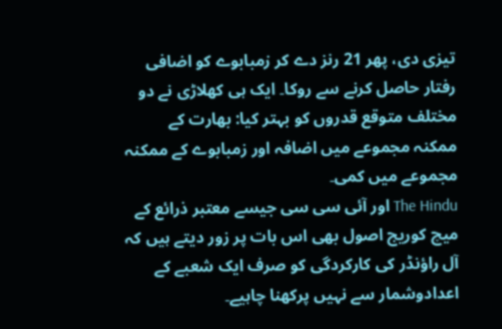تیزی دی، پھر 21 رنز دے کر زمبابوے کو اضافی رفتار حاصل کرنے سے روکا۔ ایک ہی کھلاڑی نے دو مختلف متوقع قدروں کو بہتر کیا: بھارت کے ممکنہ مجموعے میں اضافہ اور زمبابوے کے ممکنہ مجموعے میں کمی۔
The Hindu اور آئی سی سی جیسے معتبر ذرائع کے میچ کوریج اصول بھی اس بات پر زور دیتے ہیں کہ آل راؤنڈر کی کارکردگی کو صرف ایک شعبے کے اعدادوشمار سے نہیں پرکھنا چاہیے۔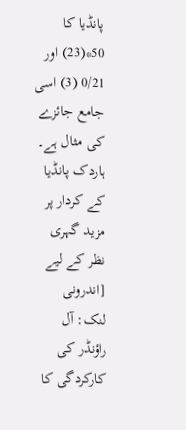پانڈیا کا 50*(23) اور 0/21 (3) اسی جامع جائزے کی مثال ہے۔
ہاردک پانڈیا کے کردار پر مزید گہری نظر کے لیے [اندرونی لنک: آل راؤنڈر کی کارکردگی کا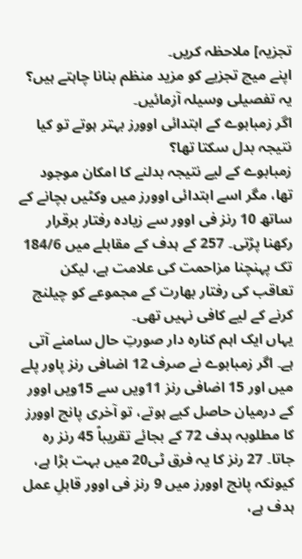تجزیہ] ملاحظہ کریں۔
اپنے میچ تجزیے کو مزید منظم بنانا چاہتے ہیں؟ یہ تفصیلی وسیلہ آزمائیں۔
اگر زمبابوے کے ابتدائی اوورز بہتر ہوتے تو کیا نتیجہ بدل سکتا تھا؟
زمبابوے کے لیے نتیجہ بدلنے کا امکان موجود تھا، مگر اسے ابتدائی اوورز میں وکٹیں بچانے کے ساتھ 10 رنز فی اوور سے زیادہ رفتار برقرار رکھنا پڑتی۔ 257 کے ہدف کے مقابلے میں 184/6 تک پہنچنا مزاحمت کی علامت ہے، لیکن تعاقب کی رفتار بھارت کے مجموعے کو چیلنج کرنے کے لیے کافی نہیں تھی۔
یہاں ایک اہم کنارہ دار صورتِ حال سامنے آتی ہے۔ اگر زمبابوے نے صرف 12 اضافی رنز پاور پلے میں اور 15 اضافی رنز 11ویں سے 15ویں اوور کے درمیان حاصل کیے ہوتے، تو آخری پانچ اوورز کا مطلوبہ ہدف 72 کے بجائے تقریباً 45 رنز رہ جاتا۔ 27 رنز کا یہ فرق ٹی20 میں بہت بڑا ہے، کیونکہ پانچ اوورز میں 9 رنز فی اوور قابلِ عمل ہدف ہے،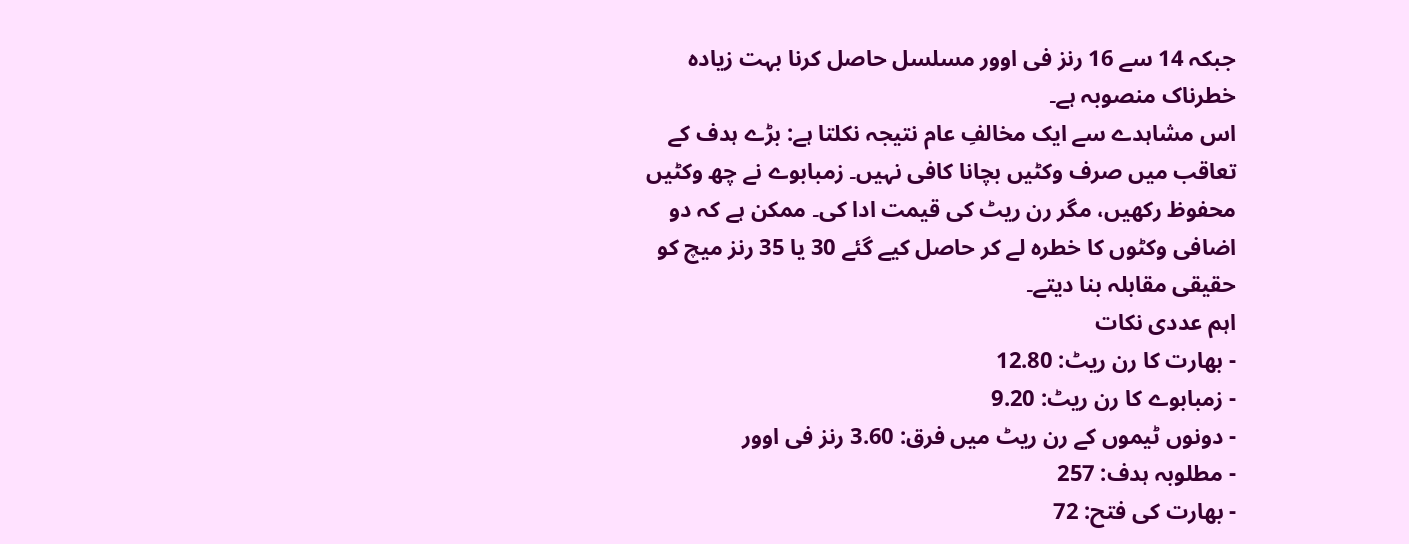جبکہ 14 سے 16 رنز فی اوور مسلسل حاصل کرنا بہت زیادہ خطرناک منصوبہ ہے۔
اس مشاہدے سے ایک مخالفِ عام نتیجہ نکلتا ہے: بڑے ہدف کے تعاقب میں صرف وکٹیں بچانا کافی نہیں۔ زمبابوے نے چھ وکٹیں محفوظ رکھیں، مگر رن ریٹ کی قیمت ادا کی۔ ممکن ہے کہ دو اضافی وکٹوں کا خطرہ لے کر حاصل کیے گئے 30 یا 35 رنز میچ کو حقیقی مقابلہ بنا دیتے۔
اہم عددی نکات
- بھارت کا رن ریٹ: 12.80
- زمبابوے کا رن ریٹ: 9.20
- دونوں ٹیموں کے رن ریٹ میں فرق: 3.60 رنز فی اوور
- مطلوبہ ہدف: 257
- بھارت کی فتح: 72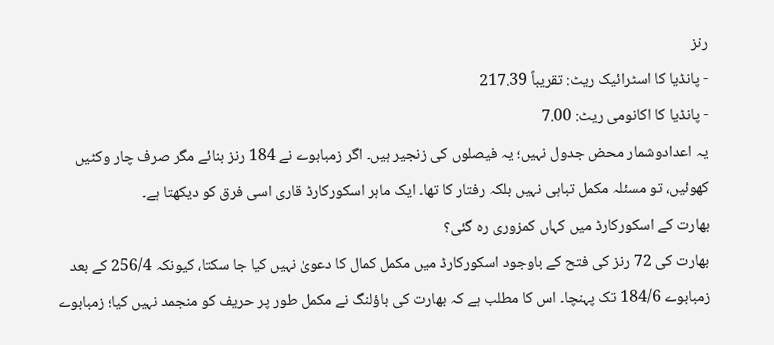رنز
- پانڈیا کا اسٹرائیک ریٹ: تقریباً 217.39
- پانڈیا کا اکانومی ریٹ: 7.00
یہ اعدادوشمار محض جدول نہیں؛ یہ فیصلوں کی زنجیر ہیں۔ اگر زمبابوے نے 184 رنز بنائے مگر صرف چار وکٹیں کھوئیں، تو مسئلہ مکمل تباہی نہیں بلکہ رفتار کا تھا۔ ایک ماہر اسکورکارڈ قاری اسی فرق کو دیکھتا ہے۔
بھارت کے اسکورکارڈ میں کہاں کمزوری رہ گئی؟
بھارت کی 72 رنز کی فتح کے باوجود اسکورکارڈ میں مکمل کمال کا دعویٰ نہیں کیا جا سکتا، کیونکہ 256/4 کے بعد زمبابوے 184/6 تک پہنچا۔ اس کا مطلب ہے کہ بھارت کی باؤلنگ نے مکمل طور پر حریف کو منجمد نہیں کیا؛ زمبابوے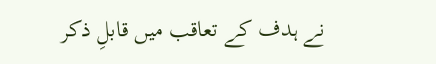نے ہدف کے تعاقب میں قابلِ ذکر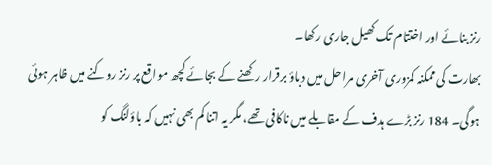رنز بنائے اور اختتام تک کھیل جاری رکھا۔
بھارت کی ممکنہ کمزوری آخری مراحل میں دباؤ برقرار رکھنے کے بجائے کچھ مواقع پر رنز روکنے میں ظاہر ہوئی ہوگی۔ 184 رنز بڑے ہدف کے مقابلے میں ناکافی تھے، مگر یہ اتنا کم بھی نہیں کہ باؤلنگ کو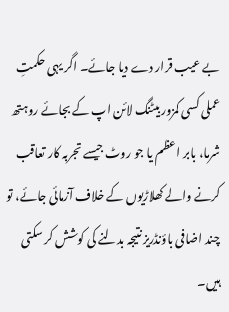بے عیب قرار دے دیا جائے۔ اگر یہی حکمتِ عملی کسی کمزور بیٹنگ لائن اپ کے بجائے روہتھ شرما، بابر اعظم یا جو روٹ جیسے تجربہ کار تعاقب کرنے والے کھلاڑیوں کے خلاف آزمائی جائے، تو چند اضافی باؤنڈریز نتیجہ بدلنے کی کوشش کر سکتی ہیں۔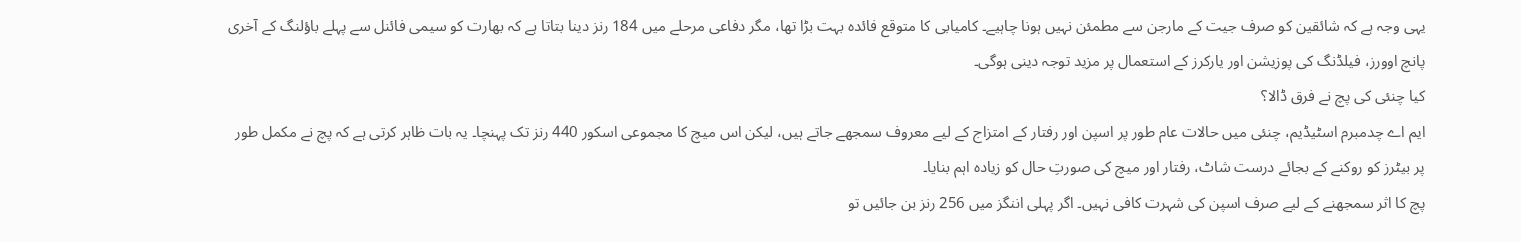یہی وجہ ہے کہ شائقین کو صرف جیت کے مارجن سے مطمئن نہیں ہونا چاہیے۔ کامیابی کا متوقع فائدہ بہت بڑا تھا، مگر دفاعی مرحلے میں 184 رنز دینا بتاتا ہے کہ بھارت کو سیمی فائنل سے پہلے باؤلنگ کے آخری پانچ اوورز، فیلڈنگ کی پوزیشن اور یارکرز کے استعمال پر مزید توجہ دینی ہوگی۔
کیا چنئی کی پچ نے فرق ڈالا؟
ایم اے چدمبرم اسٹیڈیم، چنئی میں حالات عام طور پر اسپن اور رفتار کے امتزاج کے لیے معروف سمجھے جاتے ہیں، لیکن اس میچ کا مجموعی اسکور 440 رنز تک پہنچا۔ یہ بات ظاہر کرتی ہے کہ پچ نے مکمل طور پر بیٹرز کو روکنے کے بجائے درست شاٹ، رفتار اور میچ کی صورتِ حال کو زیادہ اہم بنایا۔
پچ کا اثر سمجھنے کے لیے صرف اسپن کی شہرت کافی نہیں۔ اگر پہلی اننگز میں 256 رنز بن جائیں تو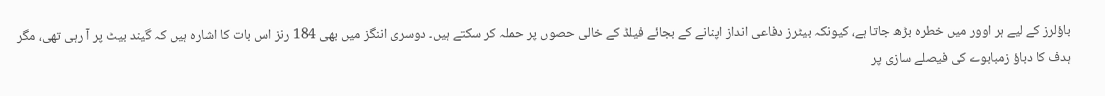باؤلرز کے لیے ہر اوور میں خطرہ بڑھ جاتا ہے، کیونکہ بیٹرز دفاعی انداز اپنانے کے بجائے فیلڈ کے خالی حصوں پر حملہ کر سکتے ہیں۔ دوسری اننگز میں بھی 184 رنز اس بات کا اشارہ ہیں کہ گیند بیٹ پر آ رہی تھی، مگر ہدف کا دباؤ زمبابوے کی فیصلے سازی پر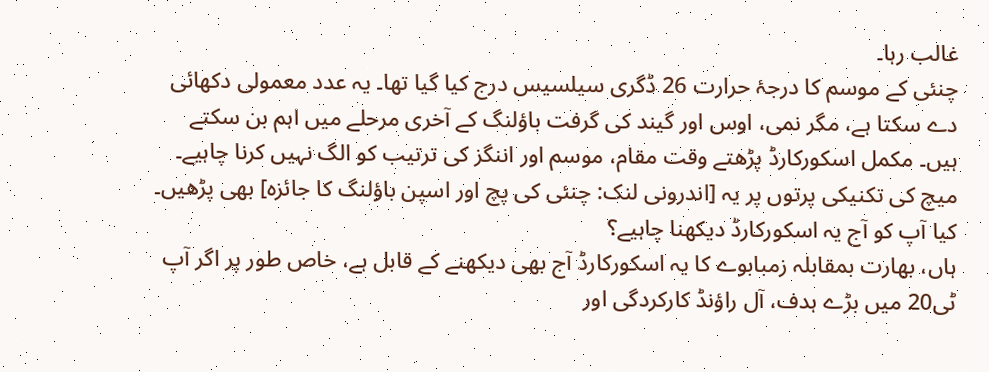غالب رہا۔
چنئی کے موسم کا درجۂ حرارت 26 ڈگری سیلسیس درج کیا گیا تھا۔ یہ عدد معمولی دکھائی دے سکتا ہے، مگر نمی، اوس اور گیند کی گرفت باؤلنگ کے آخری مرحلے میں اہم بن سکتے ہیں۔ مکمل اسکورکارڈ پڑھتے وقت مقام، موسم اور اننگز کی ترتیب کو الگ نہیں کرنا چاہیے۔
میچ کی تکنیکی پرتوں پر یہ [اندرونی لنک: چنئی کی پچ اور اسپن باؤلنگ کا جائزہ] بھی پڑھیں۔
کیا آپ کو آج یہ اسکورکارڈ دیکھنا چاہیے؟
ہاں، بھارت بمقابلہ زمبابوے کا یہ اسکورکارڈ آج بھی دیکھنے کے قابل ہے، خاص طور پر اگر آپ ٹی20 میں بڑے ہدف، آل راؤنڈ کارکردگی اور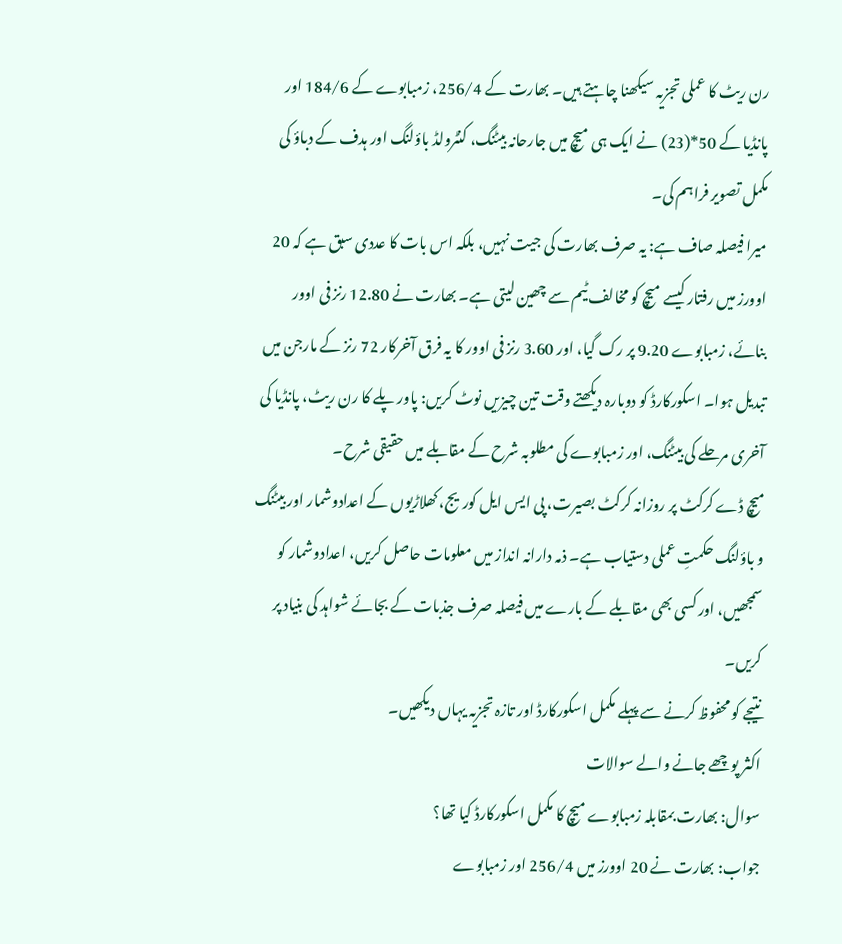رن ریٹ کا عملی تجزیہ سیکھنا چاہتے ہیں۔ بھارت کے 256/4، زمبابوے کے 184/6 اور پانڈیا کے 50*(23) نے ایک ہی میچ میں جارحانہ بیٹنگ، کنٹرولڈ باؤلنگ اور ہدف کے دباؤ کی مکمل تصویر فراہم کی۔
میرا فیصلہ صاف ہے: یہ صرف بھارت کی جیت نہیں، بلکہ اس بات کا عددی سبق ہے کہ 20 اوورز میں رفتار کیسے میچ کو مخالف ٹیم سے چھین لیتی ہے۔ بھارت نے 12.80 رنز فی اوور بنائے، زمبابوے 9.20 پر رک گیا، اور 3.60 رنز فی اوور کا یہ فرق آخرکار 72 رنز کے مارجن میں تبدیل ہوا۔ اسکورکارڈ کو دوبارہ دیکھتے وقت تین چیزیں نوٹ کریں: پاور پلے کا رن ریٹ، پانڈیا کی آخری مرحلے کی بیٹنگ، اور زمبابوے کی مطلوبہ شرح کے مقابلے میں حقیقی شرح۔
میچ ڈے کرکٹ پر روزانہ کرکٹ بصیرت، پی ایس ایل کوریج، کھلاڑیوں کے اعدادوشمار اور بیٹنگ و باؤلنگ حکمتِ عملی دستیاب ہے۔ ذمہ دارانہ انداز میں معلومات حاصل کریں، اعدادوشمار کو سمجھیں، اور کسی بھی مقابلے کے بارے میں فیصلہ صرف جذبات کے بجائے شواہد کی بنیاد پر کریں۔
نتیجے کو محفوظ کرنے سے پہلے مکمل اسکورکارڈ اور تازہ تجزیہ یہاں دیکھیں۔
اکثر پوچھے جانے والے سوالات
سوال: بھارت بمقابلہ زمبابوے میچ کا مکمل اسکورکارڈ کیا تھا؟
جواب: بھارت نے 20 اوورز میں 256/4 اور زمبابوے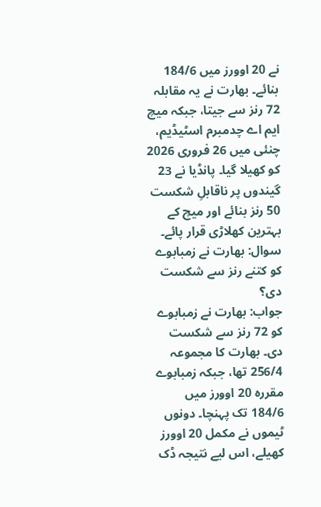نے 20 اوورز میں 184/6 بنائے۔ بھارت نے یہ مقابلہ 72 رنز سے جیتا، جبکہ میچ ایم اے چدمبرم اسٹیڈیم، چنئی میں 26 فروری 2026 کو کھیلا گیا۔ پانڈیا نے 23 گیندوں پر ناقابلِ شکست 50 رنز بنائے اور میچ کے بہترین کھلاڑی قرار پائے۔
سوال: بھارت نے زمبابوے کو کتنے رنز سے شکست دی؟
جواب: بھارت نے زمبابوے کو 72 رنز سے شکست دی۔ بھارت کا مجموعہ 256/4 تھا، جبکہ زمبابوے مقررہ 20 اوورز میں 184/6 تک پہنچا۔ دونوں ٹیموں نے مکمل 20 اوورز کھیلے، اس لیے نتیجہ ڈک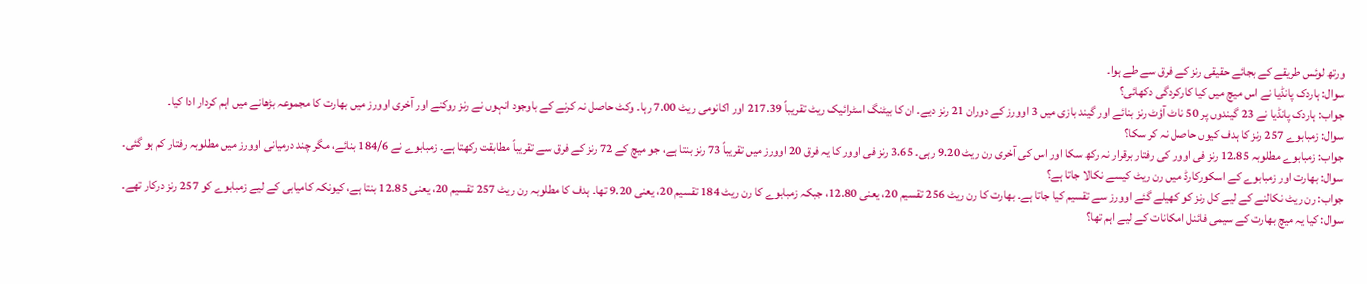ورتھ لوئس طریقے کے بجائے حقیقی رنز کے فرق سے طے ہوا۔
سوال: ہاردک پانڈیا نے اس میچ میں کیا کارکردگی دکھائی؟
جواب: ہاردک پانڈیا نے 23 گیندوں پر 50 ناٹ آؤٹ رنز بنائے اور گیند بازی میں 3 اوورز کے دوران 21 رنز دیے۔ ان کا بیٹنگ اسٹرائیک ریٹ تقریباً 217.39 اور اکانومی ریٹ 7.00 رہا۔ وکٹ حاصل نہ کرنے کے باوجود انہوں نے رنز روکنے اور آخری اوورز میں بھارت کا مجموعہ بڑھانے میں اہم کردار ادا کیا۔
سوال: زمبابوے 257 رنز کا ہدف کیوں حاصل نہ کر سکا؟
جواب: زمبابوے مطلوبہ 12.85 رنز فی اوور کی رفتار برقرار نہ رکھ سکا اور اس کی آخری رن ریٹ 9.20 رہی۔ 3.65 رنز فی اوور کا یہ فرق 20 اوورز میں تقریباً 73 رنز بنتا ہے، جو میچ کے 72 رنز کے فرق سے تقریباً مطابقت رکھتا ہے۔ زمبابوے نے 184/6 بنائے، مگر چند درمیانی اوورز میں مطلوبہ رفتار کم ہو گئی۔
سوال: بھارت اور زمبابوے کے اسکورکارڈ میں رن ریٹ کیسے نکالا جاتا ہے؟
جواب: رن ریٹ نکالنے کے لیے کل رنز کو کھیلے گئے اوورز سے تقسیم کیا جاتا ہے۔ بھارت کا رن ریٹ 256 تقسیم 20، یعنی 12.80، جبکہ زمبابوے کا رن ریٹ 184 تقسیم 20، یعنی 9.20 تھا۔ ہدف کا مطلوبہ رن ریٹ 257 تقسیم 20، یعنی 12.85 بنتا ہے، کیونکہ کامیابی کے لیے زمبابوے کو 257 رنز درکار تھے۔
سوال: کیا یہ میچ بھارت کے سیمی فائنل امکانات کے لیے اہم تھا؟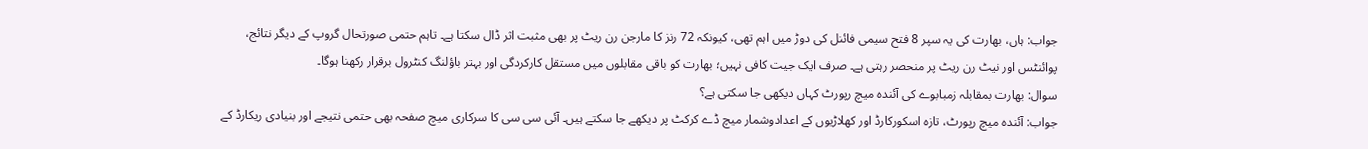جواب: ہاں، بھارت کی یہ سپر 8 فتح سیمی فائنل کی دوڑ میں اہم تھی، کیونکہ 72 رنز کا مارجن رن ریٹ پر بھی مثبت اثر ڈال سکتا ہے۔ تاہم حتمی صورتحال گروپ کے دیگر نتائج، پوائنٹس اور نیٹ رن ریٹ پر منحصر رہتی ہے۔ صرف ایک جیت کافی نہیں؛ بھارت کو باقی مقابلوں میں مستقل کارکردگی اور بہتر باؤلنگ کنٹرول برقرار رکھنا ہوگا۔
سوال: بھارت بمقابلہ زمبابوے کی آئندہ میچ رپورٹ کہاں دیکھی جا سکتی ہے؟
جواب: آئندہ میچ رپورٹ، تازہ اسکورکارڈ اور کھلاڑیوں کے اعدادوشمار میچ ڈے کرکٹ پر دیکھے جا سکتے ہیں۔ آئی سی سی کا سرکاری میچ صفحہ بھی حتمی نتیجے اور بنیادی ریکارڈ کے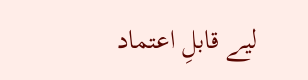لیے قابلِ اعتماد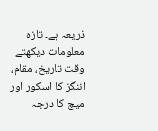ذریعہ ہے۔ تازہ معلومات دیکھتے وقت تاریخ، مقام، اننگز کا اسکور اور میچ کا درجہ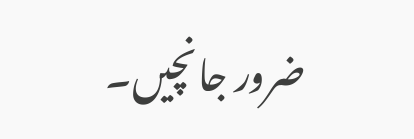ضرور جانچیں۔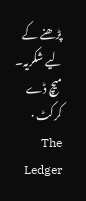پڑھنے کے لیے شکریہ۔
میچ ڈے کرکٹ · The Ledger